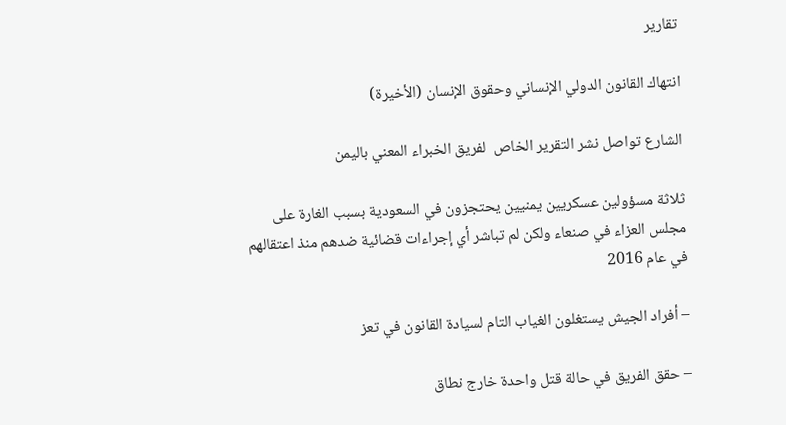تقارير

انتهاك القانون الدولي الإنساني وحقوق الإنسان (الأخيرة)

الشارع تواصل نشر التقرير الخاص  لفريق الخبراء المعني باليمن

ثلاثة مسؤولين عسكريين يمنيين يحتجزون في السعودية بسبب الغارة على مجلس العزاء في صنعاء ولكن لم تباشر أي إجراءات قضائية ضدهم منذ اعتقالهم في عام 2016

– أفراد الجيش يستغلون الغياب التام لسيادة القانون في تعز

– حقق الفريق في حالة قتل واحدة خارج نطاق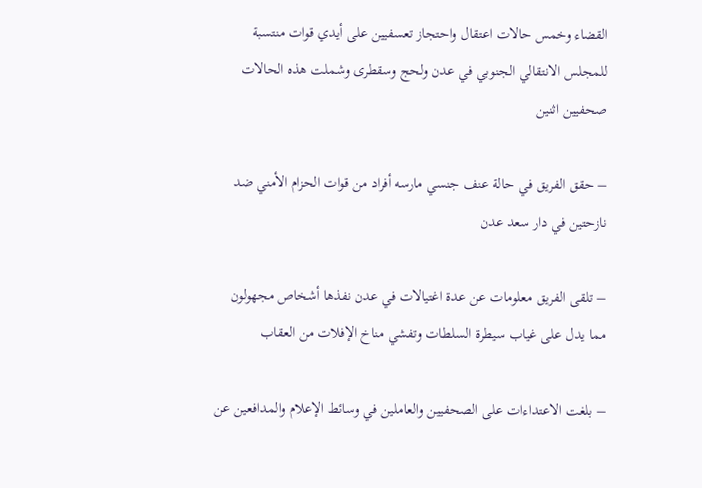القضاء وخمس حالات اعتقال واحتجاز تعسفيين على أيدي قوات منتسبة للمجلس الانتقالي الجنوبي في عدن ولحج وسقطرى وشملت هذه الحالات صحفيين اثنين

– حقق الفريق في حالة عنف جنسي مارسه أفراد من قوات الحزام الأمني ضد نازحتين في دار سعد عدن

– تلقى الفريق معلومات عن عدة اغتيالات في عدن نفذها أشخاص مجهولون مما يدل على غياب سيطرة السلطات وتفشي مناخ الإفلات من العقاب

– بلغت الاعتداءات على الصحفيين والعاملين في وسائط الإعلام والمدافعين عن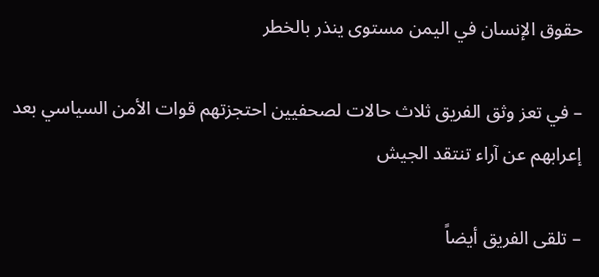حقوق الإنسان في اليمن مستوى ينذر بالخطر

– في تعز وثق الفريق ثلاث حالات لصحفيين احتجزتهم قوات الأمن السياسي بعد إعرابهم عن آراء تنتقد الجيش

– تلقى الفريق أيضاً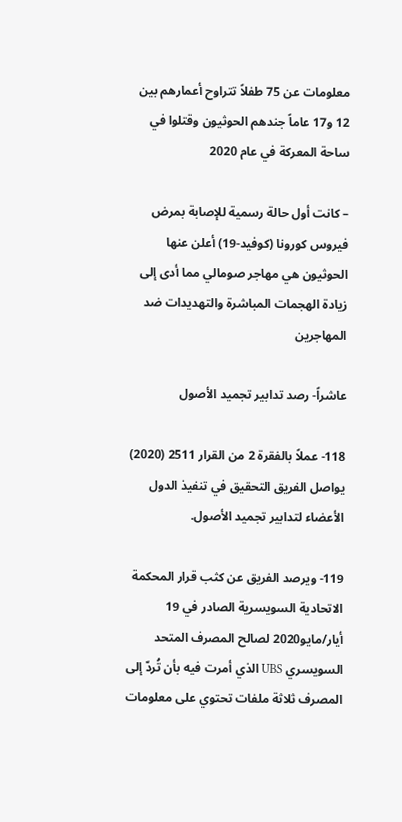معلومات عن 75 طفلاً تتراوح أعمارهم بين 12 و17 عاماً جندهم الحوثيون وقتلوا في ساحة المعركة في عام 2020

– كانت أول حالة رسمية للإصابة بمرض فيروس كورونا (كوفيد-19) أعلن عنها الحوثيون هي مهاجر صومالي مما أدى إلى زيادة الهجمات المباشرة والتهديدات ضد المهاجرين

عاشراً- رصد تدابير تجميد الأصول

118- عملاً بالفقرة 2 من القرار 2511 (2020) يواصل الفريق التحقيق في تنفيذ الدول الأعضاء لتدابير تجميد الأصول.

119- ويرصد الفريق عن كثب قرار المحكمة الاتحادية السويسرية الصادر في 19 أيار/مايو2020 لصالح المصرف المتحد السويسري UBS الذي أمرت فيه بأن تُردّ إلى المصرف ثلاثة ملفات تحتوي على معلومات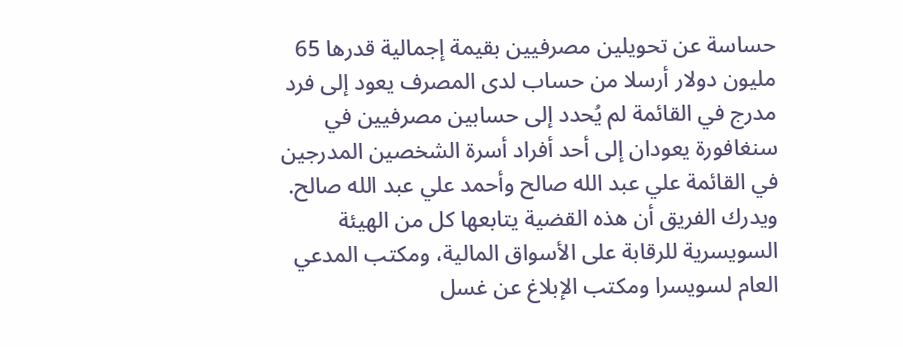حساسة عن تحويلين مصرفيين بقيمة إجمالية قدرها 65 مليون دولار أرسلا من حساب لدى المصرف يعود إلى فرد مدرج في القائمة لم يُحدد إلى حسابين مصرفيين في سنغافورة يعودان إلى أحد أفراد أسرة الشخصين المدرجين في القائمة علي عبد الله صالح وأحمد علي عبد الله صالح. ويدرك الفريق أن هذه القضية يتابعها كل من الهيئة السويسرية للرقابة على الأسواق المالية، ومكتب المدعي العام لسويسرا ومكتب الإبلاغ عن غسل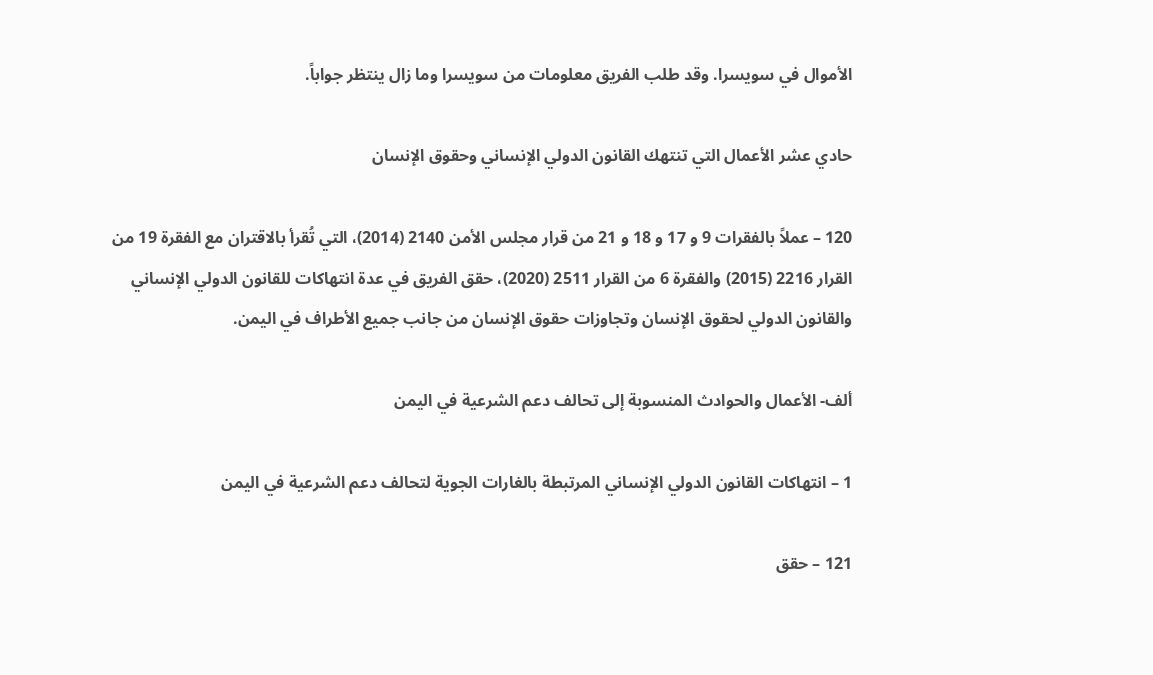الأموال في سويسرا. وقد طلب الفريق معلومات من سويسرا وما زال ينتظر جواباً.

حادي عشر الأعمال التي تنتهك القانون الدولي الإنساني وحقوق الإنسان

120 – عملاً بالفقرات 9 و 17 و 18 و 21 من قرار مجلس الأمن 2140 (2014)، التي تُقرأ بالاقتران مع الفقرة 19 من القرار 2216 (2015) والفقرة 6 من القرار 2511 (2020)، حقق الفريق في عدة انتهاكات للقانون الدولي الإنساني والقانون الدولي لحقوق الإنسان وتجاوزات حقوق الإنسان من جانب جميع الأطراف في اليمن.

ألف- الأعمال والحوادث المنسوبة إلى تحالف دعم الشرعية في اليمن

1 – انتهاكات القانون الدولي الإنساني المرتبطة بالغارات الجوية لتحالف دعم الشرعية في اليمن

121 – حقق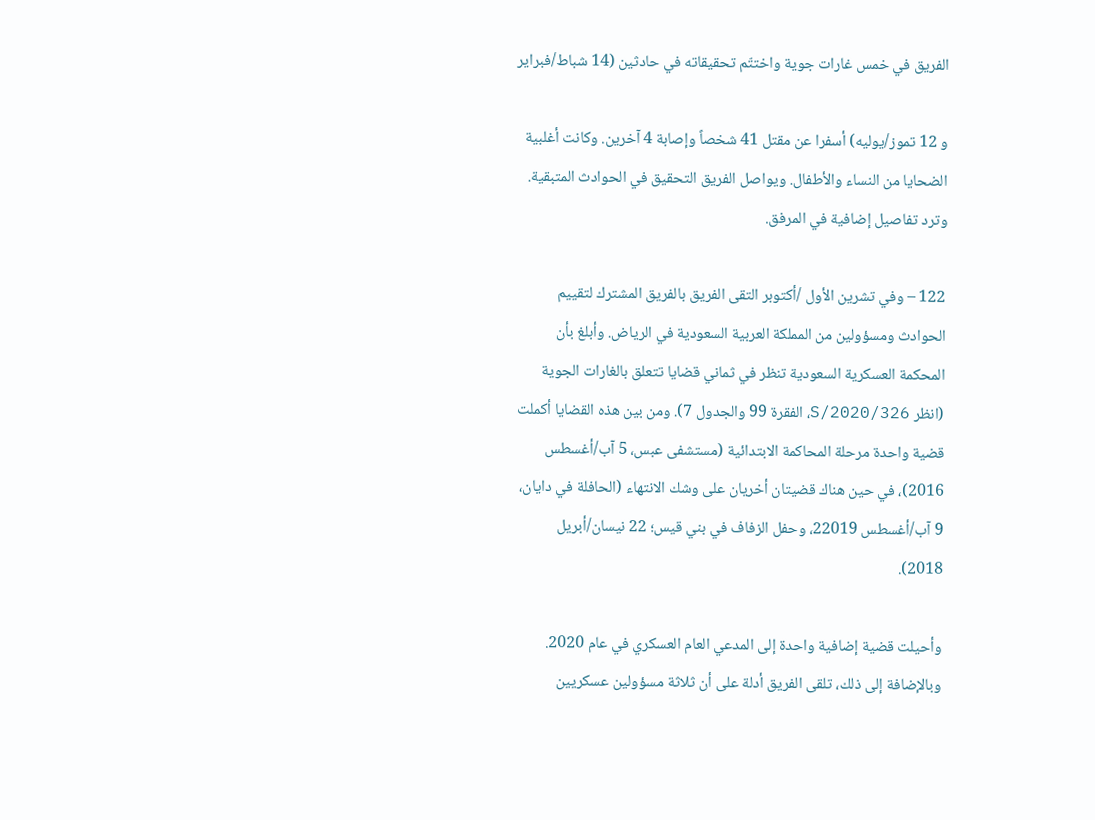الفريق في خمس غارات جوية واختتّم تحقيقاته في حادثين (14 شباط/فبراير

و 12 تموز/يوليه) أسفرا عن مقتل 41 شخصاً وإصابة 4 آخرين. وكانت أغلبية الضحايا من النساء والأطفال. ويواصل الفريق التحقيق في الحوادث المتبقية. وترد تفاصيل إضافية في المرفق.

122 – وفي تشرين الأول /أكتوبر التقى الفريق بالفريق المشترك لتقييم الحوادث ومسؤولين من المملكة العربية السعودية في الرياض. وأبلغ بأن المحكمة العسكرية السعودية تنظر في ثماني قضايا تتعلق بالغارات الجوية (انظر S/2020/326، الفقرة 99 والجدول 7). ومن بين هذه القضايا أكملت قضية واحدة مرحلة المحاكمة الابتدائية (مستشفى عبس، 5 آب/أغسطس 2016)، في حين هناك قضيتان أخريان على وشك الانتهاء (الحافلة في دايان، 9 آب/أغسطس 22019، وحفل الزفاف في بني قيس؛ 22 نيسان/أبريل 2018).

وأحيلت قضية إضافية واحدة إلى المدعي العام العسكري في عام 2020. وبالإضافة إلى ذلك، تلقى الفريق أدلة على أن ثلاثة مسؤولين عسكريين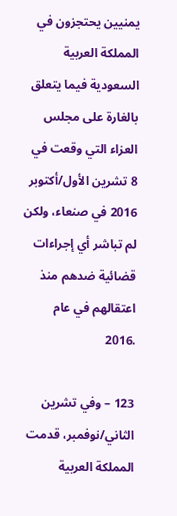يمنيين يحتجزون في المملكة العربية السعودية فيما يتعلق بالغارة على مجلس العزاء التي وقعت في 8 تشرين الأول/أكتوبر 2016 في صنعاء، ولكن لم تباشر أي إجراءات قضائية ضدهم منذ اعتقالهم في عام .2016

123 – وفي تشرين الثاني/نوفمبر، قدمت المملكة العربية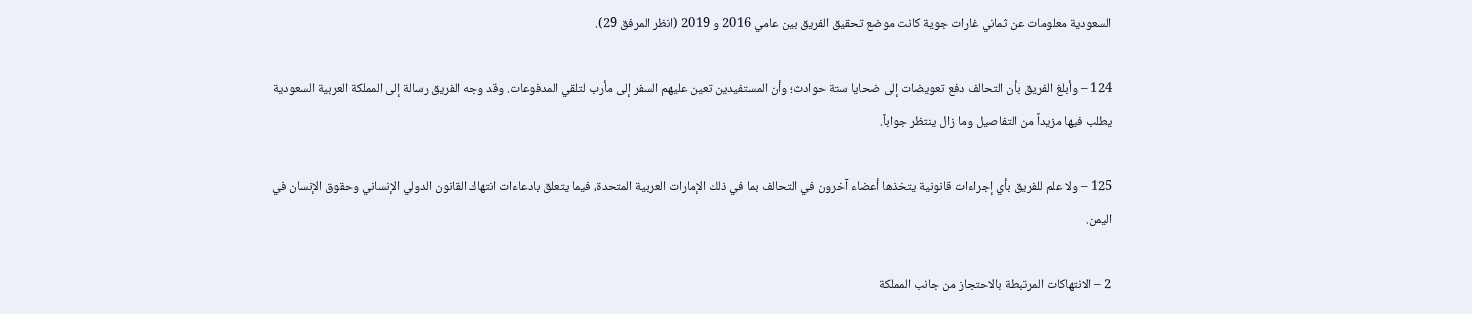السعودية معلومات عن ثماني غارات جوية كانت موضع تحقيق الفريق بين عامي 2016 و 2019 (انظر المرفق 29).

124 – وأبلغ الفريق بأن التحالف دفع تعويضات إلى ضحايا ستة حوادث؛ وأن المستفيدين تعين عليهم السفر إلى مأرب لتلقي المدفوعات. وقد وجه الفريق رسالة إلى المملكة العربية السعودية يطلب فيها مزيداً من التفاصيل وما زال ينتظر جواباً.

125 – ولا علم للفريق بأي إجراءات قانونية يتخذها أعضاء آخرون في التحالف بما في ذلك الإمارات العربية المتحدة، فيما يتعلق بادعاءات انتهاك القانون الدولي الإنساني وحقوق الإنسان في اليمن.

2 – الانتهاكات المرتبطة بالاحتجاز من جانب المملكة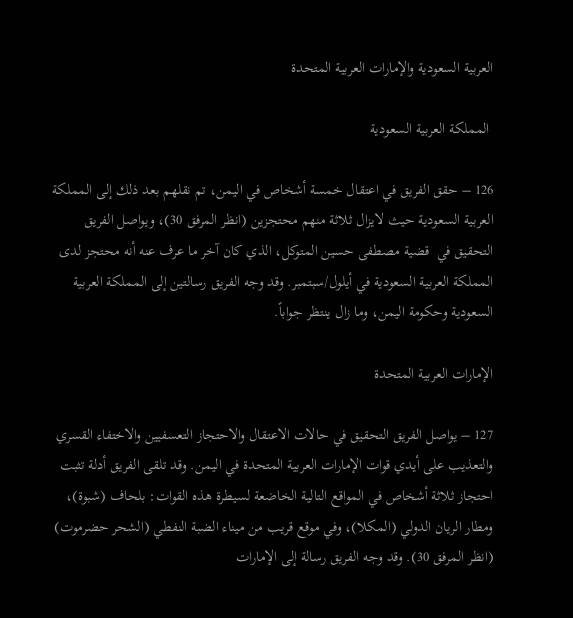العربية السعودية والإمارات العربية المتحدة

 المملكة العربية السعودية

126 – حقق الفريق في اعتقال خمسة أشخاص في اليمن، تم نقلهم بعد ذلك إلى المملكة العربية السعودية حيث لايزال ثلاثة منهم محتجزين (انظر المرفق 30)، ويواصل الفريق التحقيق في  قضية مصطفى حسين المتوكل، الذي كان آخر ما عرف عنه أنه محتجز لدى المملكة العربية السعودية في أيلول/سبتمبر. وقد وجه الفريق رسالتين إلى المملكة العربية السعودية وحكومة اليمن، وما زال ينتظر جواباً.

الإمارات العربية المتحدة

127 – يواصل الفريق التحقيق في حالات الاعتقال والاحتجاز التعسفيين والاختفاء القسري والتعذيب على أيدي قوات الإمارات العربية المتحدة في اليمن. وقد تلقى الفريق أدلة تثبت احتجاز ثلاثة أشخاص في المواقع التالية الخاضعة لسيطرة هذه القوات: بلحاف (شبوة)، ومطار الريان الدولي (المكلا)، وفي موقع قريب من ميناء الضبة النفطي (الشحر حضرموت) (انظر المرفق 30). وقد وجه الفريق رسالة إلى الإمارات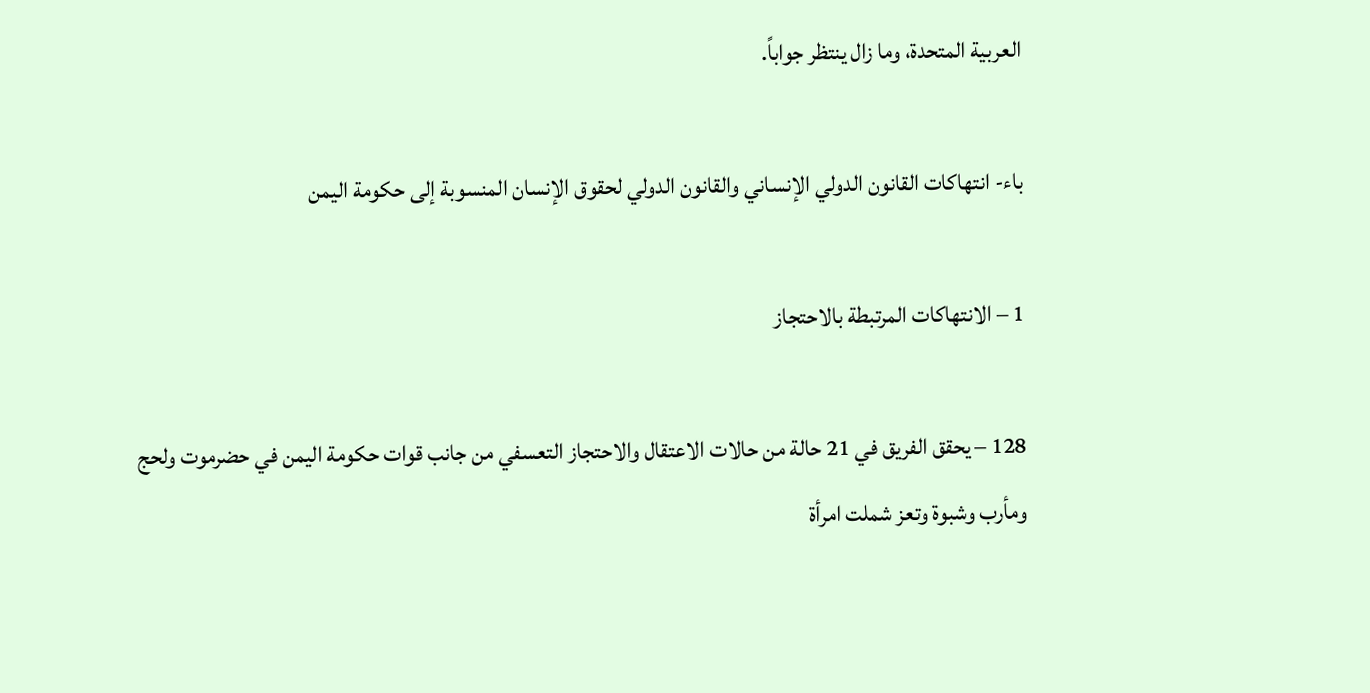العربية المتحدة، وما زال ينتظر جواباً.

باء- انتهاكات القانون الدولي الإنساني والقانون الدولي لحقوق الإنسان المنسوبة إلى حكومة اليمن

1 – الانتهاكات المرتبطة بالاحتجاز

128 – يحقق الفريق في 21 حالة من حالات الاعتقال والاحتجاز التعسفي من جانب قوات حكومة اليمن في حضرموت ولحج ومأرب وشبوة وتعز شملت امرأة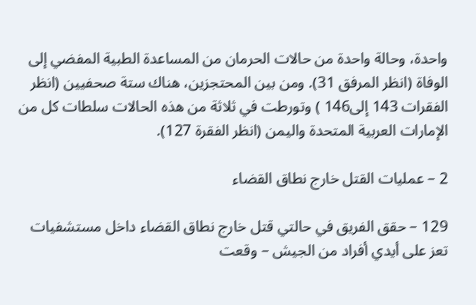واحدة، وحالة واحدة من حالات الحرمان من المساعدة الطبية المفضي إلى الوفاة (انظر المرفق 31). ومن بين المحتجزين، هناك ستة صحفيين (انظر الفقرات 143 إلى146 ) وتورطت في ثلاثة من هذه الحالات سلطات كل من الإمارات العربية المتحدة واليمن (انظر الفقرة 127).

2 – عمليات القتل خارج نطاق القضاء

129 – حقق الفريق في حالتي قتل خارج نطاق القضاء داخل مستشفيات تعز على أيدي أفراد من الجيش – وقعت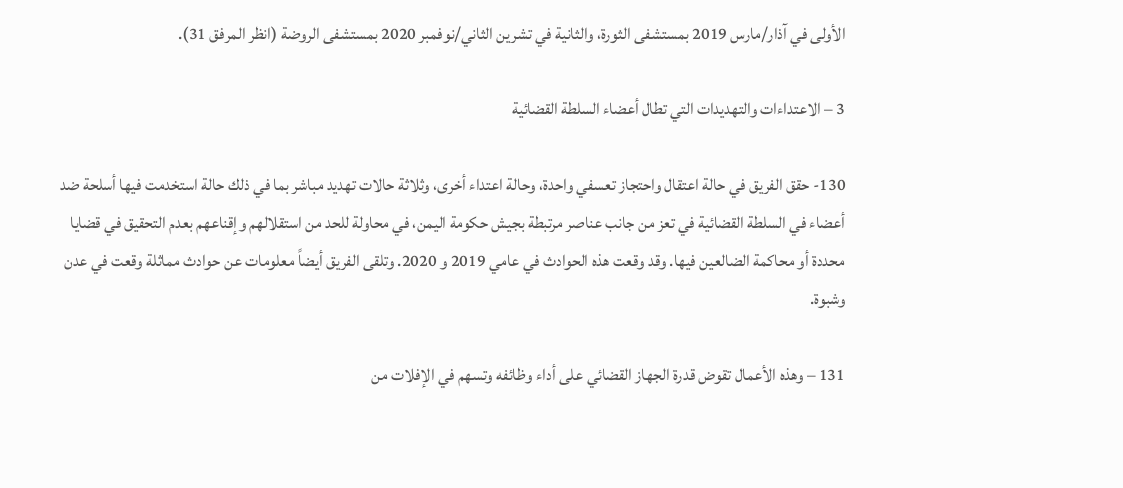الأولى في آذار/مارس 2019 بمستشفى الثورة، والثانية في تشرين الثاني/نوفمبر 2020 بمستشفى الروضة (انظر المرفق 31).

3 – الاعتداءات والتهديدات التي تطال أعضاء السلطة القضائية

130- حقق الفريق في حالة اعتقال واحتجاز تعسفي واحدة، وحالة اعتداء أخرى، وثلاثة حالات تهديد مباشر بما في ذلك حالة استخدمت فيها أسلحة ضد أعضاء في السلطة القضائية في تعز من جانب عناصر مرتبطة بجيش حكومة اليمن، في محاولة للحد من استقلالهم وإقناعهم بعدم التحقيق في قضايا محددة أو محاكمة الضالعين فيها. وقد وقعت هذه الحوادث في عامي 2019 و 2020. وتلقى الفريق أيضاً معلومات عن حوادث مماثلة وقعت في عدن وشبوة.

131 – وهذه الأعمال تقوض قدرة الجهاز القضائي على أداء وظائفه وتسهم في الإفلات من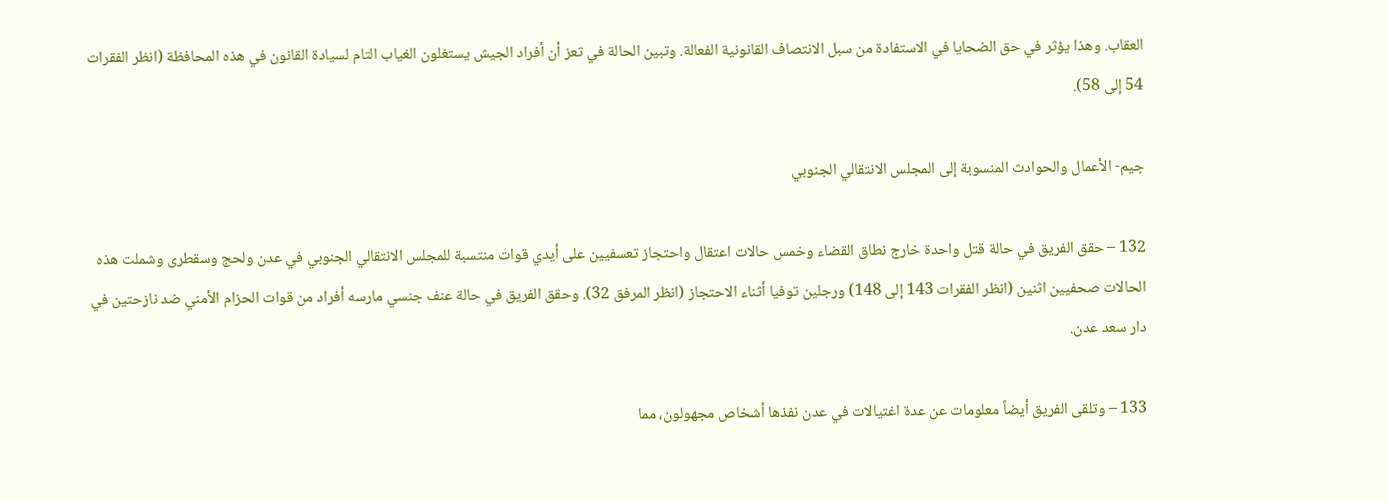العقاب. وهذا يؤثر في حق الضحايا في الاستفادة من سبل الانتصاف القانونية الفعالة. وتبين الحالة في تعز أن أفراد الجيش يستغلون الغياب التام لسيادة القانون في هذه المحافظة (انظر الفقرات 54 إلى 58).

جيم- الأعمال والحوادث المنسوبة إلى المجلس الانتقالي الجنوبي

132 – حقق الفريق في حالة قتل واحدة خارج نطاق القضاء وخمس حالات اعتقال واحتجاز تعسفيين على أيدي قوات منتسبة للمجلس الانتقالي الجنوبي في عدن ولحج وسقطرى وشملت هذه الحالات صحفيين اثنين (انظر الفقرات 143 إلى 148) ورجلين توفيا أثناء الاحتجاز (انظر المرفق 32). وحقق الفريق في حالة عنف جنسي مارسه أفراد من قوات الحزام الأمني ضد نازحتين في دار سعد عدن.

133 – وتلقى الفريق أيضاً معلومات عن عدة اغتيالات في عدن نفذها أشخاص مجهولون، مما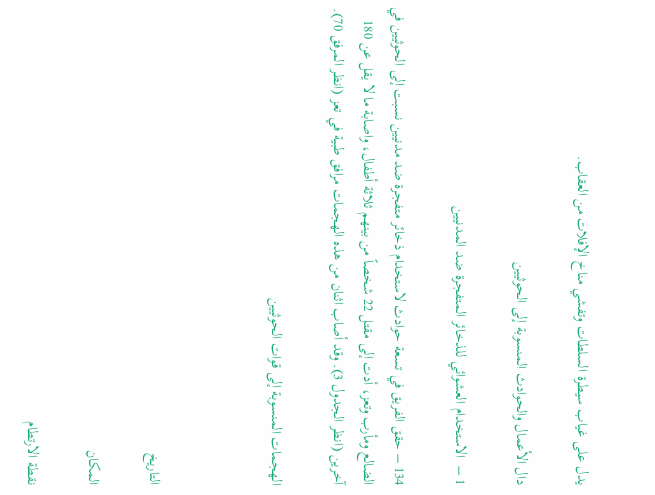يدل على غياب سيطرة السلطات وتفشي مناخ الإفلات من العقاب.

دال الأعمال والحوادث المنسوبة إلى الحوثيين

1 –  الاستخدام العشوائي للذخائر المتفجرة ضد المدنيين

134 – حقق الفريق في تسعة حوادث لاستخدام ذخائر متفجرة ضد مدنيين نسبت إلى الحوثيين في الضالع ومأرب وتعز، أدت إلى مقتل 22 شخصاً من بينهم ثلاثة أطفال، واصابة ما لا يقل عن 180 آخرين (انظر الجدول 3). وقد أصاب اثنان من هذه الهجمات مرافق طبية في تعز (انظر المرفق 70).

الهجمات المنسوبة إلى قوات الحوثيين



التاريخ

المكان

نقطة الارتطام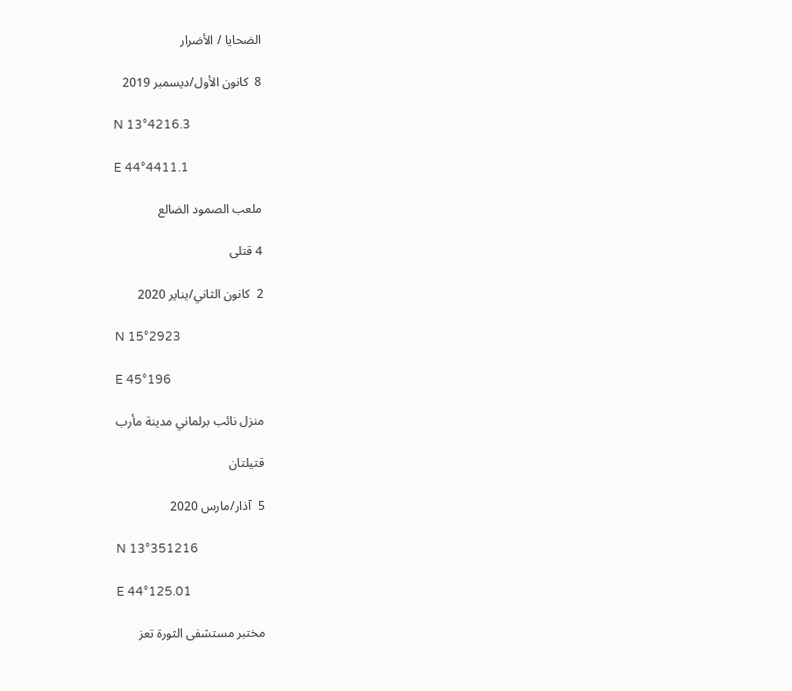الضحايا / الأضرار

8  كانون الأول/ديسمبر 2019

N 13°4216.3

E 44°4411.1

ملعب الصمود الضالع

4 قتلى

2  كانون الثاني/يناير 2020

N 15°2923

E 45°196

منزل نائب برلماني مدينة مأرب

قتيلتان

5  آذار/مارس 2020

N 13°351216

E 44°125.01

مختبر مستشفى الثورة تعز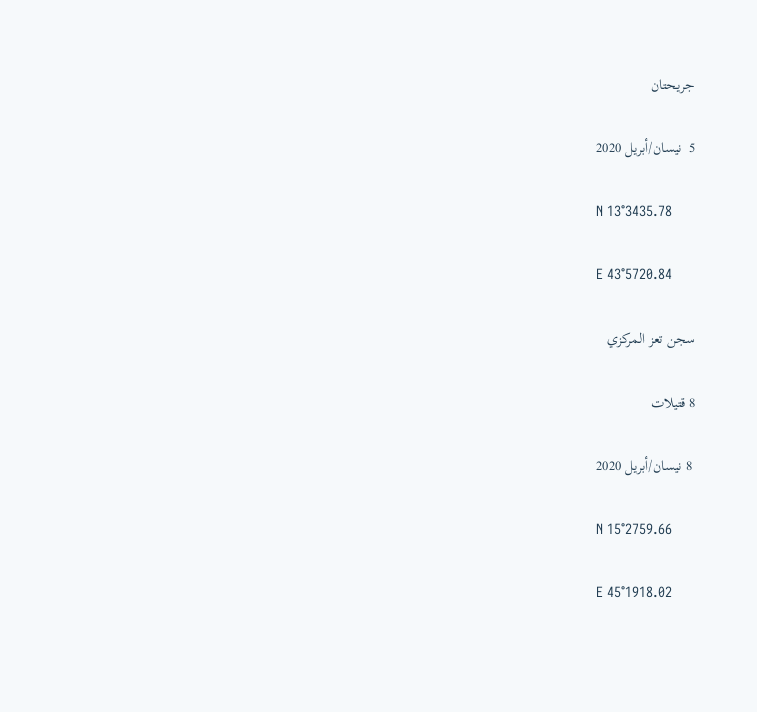جريحتان

5  نيسان/أبريل 2020

N 13°3435.78

E 43°5720.84

سجن تعز المركزي

8 قتيلات

 8 نيسان/أبريل 2020

N 15°2759.66

E 45°1918.02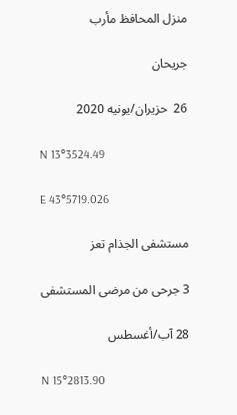منزل المحافظ مأرب

جريحان

26  حزيران/يونيه 2020

N 13°3524.49

E 43°5719.026

مستشفى الجذام تعز

3 جرحى من مرضى المستشفى

28 آب/أغسطس

N 15°2813.90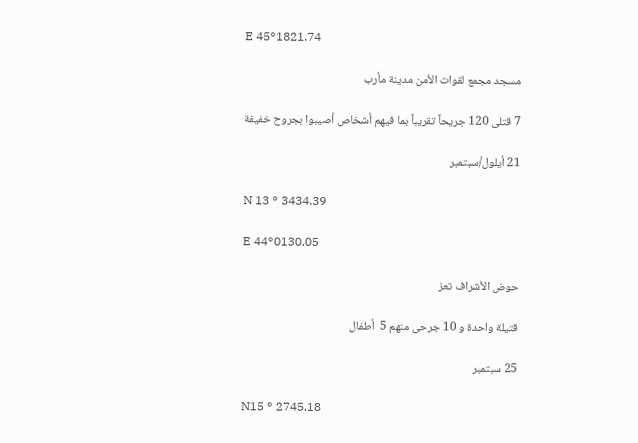E 45°1821.74

مسجد مجمع لقوات الأمن مدينة مأرب

7 قتلى 120 جريحاً تقريباً بما فيهم أشخاص أصيبوا بجروح خفيفة

21 أيلول/سبتمبر

N 13 ° 3434.39

E 44°0130.05

حوض الأشراف تعز

قتيلة واحدة و 10 جرحى منهم 5  أطفال

25 سبتمبر

N15 ° 2745.18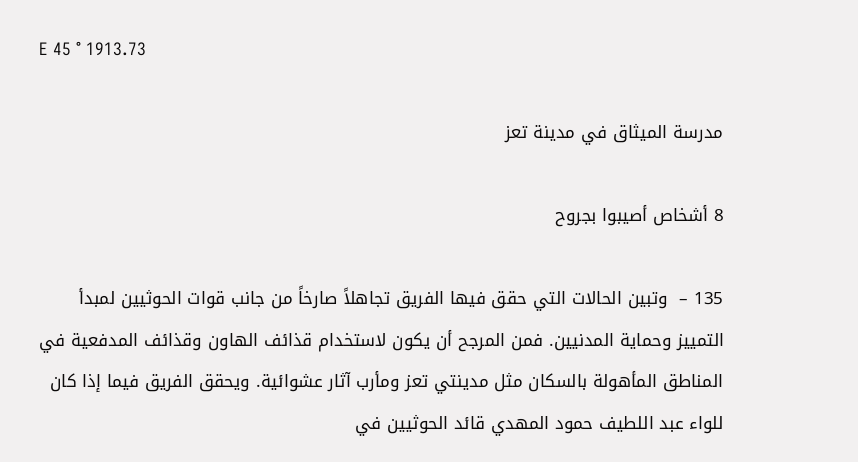E 45 ° 1913.73

مدرسة الميثاق في مدينة تعز

8 أشخاص أصيبوا بجروح

135 –  وتبين الحالات التي حقق فيها الفريق تجاهلاً صارخاً من جانب قوات الحوثيين لمبدأ التمييز وحماية المدنيين. فمن المرجح أن يكون لاستخدام قذائف الهاون وقذائف المدفعية في المناطق المأهولة بالسكان مثل مدينتي تعز ومأرب آثار عشوائية. ويحقق الفريق فيما إذا كان للواء عبد اللطيف حمود المهدي قائد الحوثيين في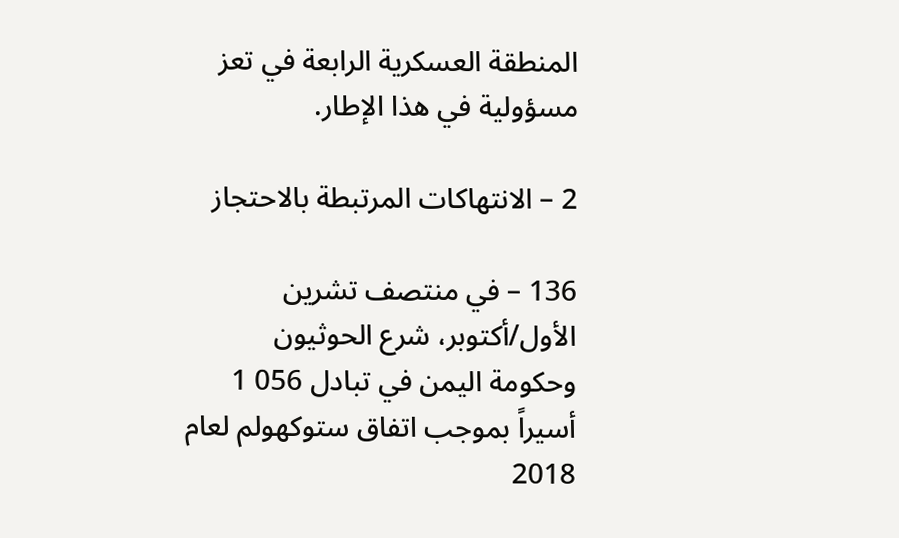المنطقة العسكرية الرابعة في تعز مسؤولية في هذا الإطار.

2 – الانتهاكات المرتبطة بالاحتجاز

136 – في منتصف تشرين الأول/أكتوبر، شرع الحوثيون وحكومة اليمن في تبادل 056 1 أسيراً بموجب اتفاق ستوكهولم لعام 2018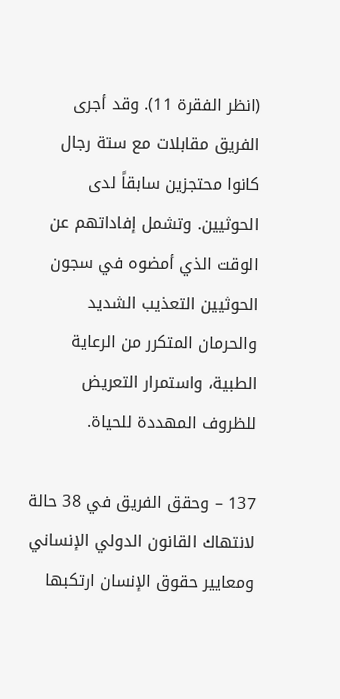(انظر الفقرة 11). وقد أجرى الفريق مقابلات مع ستة رجال كانوا محتجزين سابقاً لدى الحوثيين. وتشمل إفاداتهم عن الوقت الذي أمضوه في سجون الحوثيين التعذيب الشديد والحرمان المتكرر من الرعاية الطبية، واستمرار التعريض للظروف المهددة للحياة.

137 – وحقق الفريق في 38 حالة لانتهاك القانون الدولي الإنساني ومعايير حقوق الإنسان ارتكبها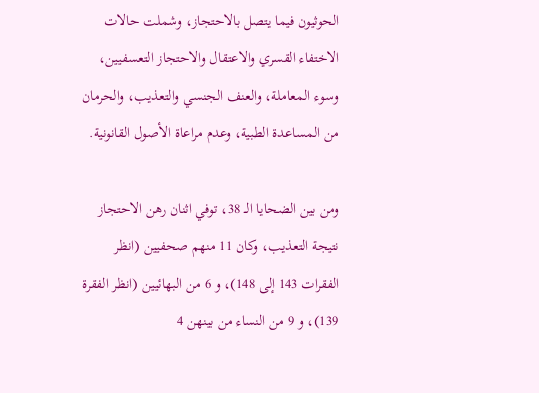الحوثيون فيما يتصل بالاحتجاز، وشملت حالات الاختفاء القسري والاعتقال والاحتجاز التعسفيين، وسوء المعاملة، والعنف الجنسي والتعذيب، والحرمان من المساعدة الطبية، وعدم مراعاة الأصول القانونية.

ومن بين الضحايا الــ 38، توفي اثنان رهن الاحتجاز نتيجة التعذيب، وكان 11 منهم صحفيين (انظر الفقرات 143 إلى 148)، و 6 من البهائيين (انظر الفقرة 139)، و 9 من النساء من بينهن 4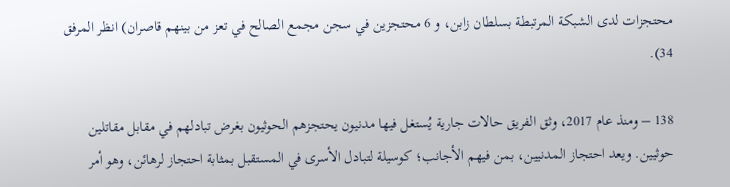محتجزات لدى الشبكة المرتبطة بسلطان زابن، و 6 محتجزين في سجن مجمع الصالح في تعز من بينهم قاصران) انظر المرفق 34).

138 – ومنذ عام 2017، وثق الفريق حالات جارية يُستغل فيها مدنيون يحتجزهم الحوثيون بغرض تبادلهم في مقابل مقاتلين حوثيين. ويعد احتجاز المدنيين، بمن فيهم الأجانب؛ كوسيلة لتبادل الأسرى في المستقبل بمثابة احتجاز لرهائن، وهو أمر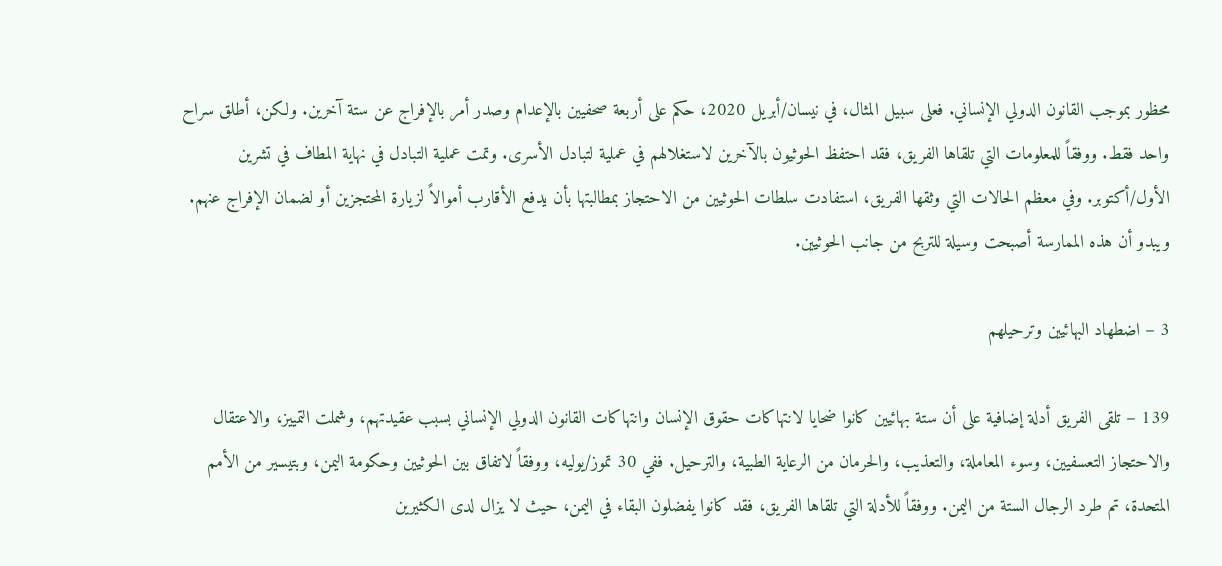محظور بموجب القانون الدولي الإنساني. فعلى سبيل المثال، في نيسان/أبريل 2020، حكم على أربعة صحفيين بالإعدام وصدر أمر بالإفراج عن ستة آخرين. ولكن، أطلق سراح واحد فقط. ووفقاً للمعلومات التي تلقاها الفريق، فقد احتفظ الحوثيون بالآخرين لاستغلالهم في عملية لتبادل الأسرى. وتمت عملية التبادل في نهاية المطاف في تشرين الأول/أكتوبر. وفي معظم الحالات التي وثقها الفريق، استفادت سلطات الحوثيين من الاحتجاز بمطالبتها بأن يدفع الأقارب أموالاً لزيارة المحتجزين أو لضمان الإفراج عنهم. ويبدو أن هذه الممارسة أصبحت وسيلة للتربح من جانب الحوثيين.

3 – اضطهاد البهائيين وترحيلهم

139 – تلقى الفريق أدلة إضافية على أن ستة بهائيين كانوا ضحايا لانتهاكات حقوق الإنسان وانتهاكات القانون الدولي الإنساني بسبب عقيدتهم، وشملت التمييز، والاعتقال والاحتجاز التعسفيين، وسوء المعاملة، والتعذيب، والحرمان من الرعاية الطبية، والترحيل. ففي 30 تموز/يوليه، ووفقاً لاتفاق بين الحوثيين وحكومة اليمن، وبتيسير من الأمم المتحدة، تم طرد الرجال الستة من اليمن. ووفقاً للأدلة التي تلقاها الفريق، فقد كانوا يفضلون البقاء في اليمن، حيث لا يزال لدى الكثيرين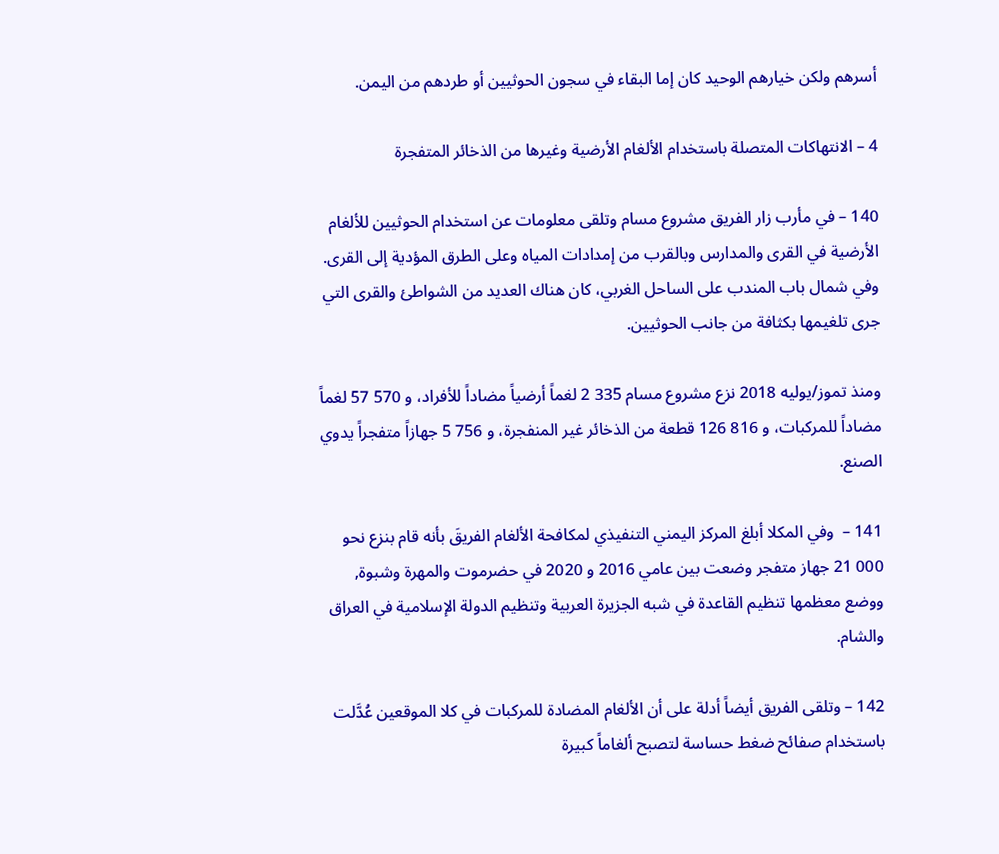أسرهم ولكن خيارهم الوحيد كان إما البقاء في سجون الحوثيين أو طردهم من اليمن.

4 – الانتهاكات المتصلة باستخدام الألغام الأرضية وغيرها من الذخائر المتفجرة

140 – في مأرب زار الفريق مشروع مسام وتلقى معلومات عن استخدام الحوثيين للألغام الأرضية في القرى والمدارس وبالقرب من إمدادات المياه وعلى الطرق المؤدية إلى القرى. وفي شمال باب المندب على الساحل الغربي، كان هناك العديد من الشواطئ والقرى التي جرى تلغيمها بكثافة من جانب الحوثيين.

ومنذ تموز/يوليه 2018 نزع مشروع مسام 335 2 لغماً أرضياً مضاداً للأفراد، و 570 57 لغماً مضاداً للمركبات، و 816 126 قطعة من الذخائر غير المنفجرة، و 756 5 جهازاً متفجراً يدوي الصنع.

141 –  وفي المكلا أبلغ المركز اليمني التنفيذي لمكافحة الألغام الفريقَ بأنه قام بنزع نحو 000 21 جهاز متفجر وضعت بين عامي 2016 و 2020 في حضرموت والمهرة وشبوة, ووضع معظمها تنظيم القاعدة في شبه الجزيرة العربية وتنظيم الدولة الإسلامية في العراق والشام.

142 – وتلقى الفريق أيضاً أدلة على أن الألغام المضادة للمركبات في كلا الموقعين عُدَّلت باستخدام صفائح ضغط حساسة لتصبح ألغاماً كبيرة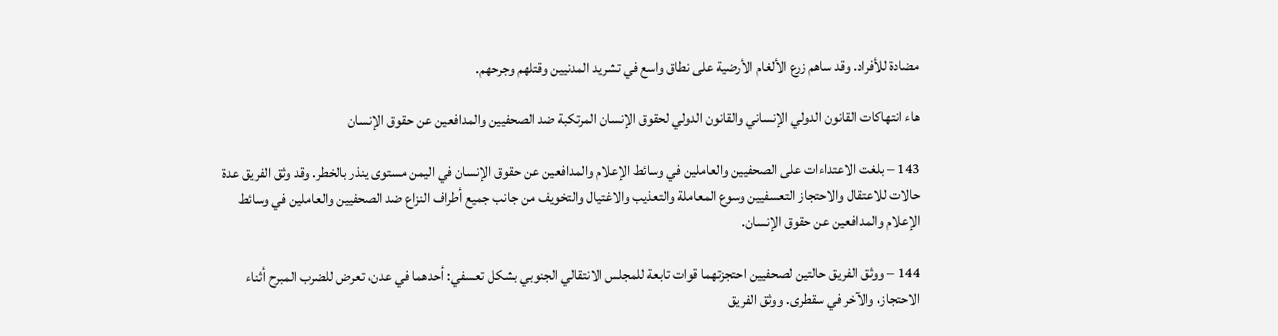مضادة للأفراد. وقد ساهم زرع الألغام الأرضية على نطاق واسع في تشريد المدنيين وقتلهم وجرحهم.

هاء انتهاكات القانون الدولي الإنساني والقانون الدولي لحقوق الإنسان المرتكبة ضد الصحفيين والمدافعين عن حقوق الإنسان

143 – بلغت الاعتداءات على الصحفيين والعاملين في وسائط الإعلام والمدافعين عن حقوق الإنسان في اليمن مستوى ينذر بالخطر. وقد وثق الفريق عدة حالات للاعتقال والاحتجاز التعسفيين وسوع المعاملة والتعذيب والاغتيال والتخويف من جانب جميع أطراف النزاع ضد الصحفيين والعاملين في وسائط الإعلام والمدافعين عن حقوق الإنسان.

144 – ووثق الفريق حالتين لصحفيين احتجزتهما قوات تابعة للمجلس الانتقالي الجنوبي بشكل تعسفي: أحدهما في عدن، تعرض للضرب المبرح أثناء الاحتجاز، والآخر في سقطرى. ووثق الفريق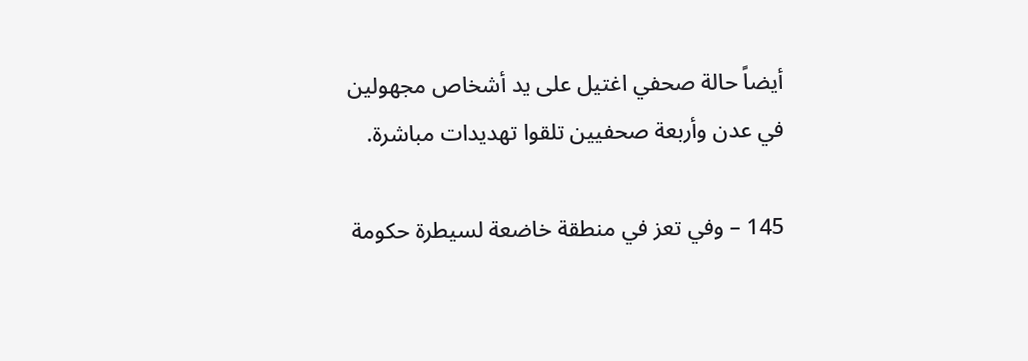أيضاً حالة صحفي اغتيل على يد أشخاص مجهولين في عدن وأربعة صحفيين تلقوا تهديدات مباشرة.

145 – وفي تعز في منطقة خاضعة لسيطرة حكومة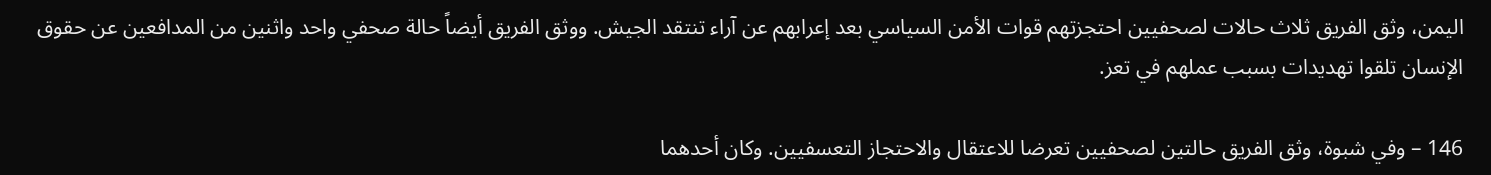اليمن، وثق الفريق ثلاث حالات لصحفيين احتجزتهم قوات الأمن السياسي بعد إعرابهم عن آراء تنتقد الجيش. ووثق الفريق أيضاً حالة صحفي واحد واثنين من المدافعين عن حقوق الإنسان تلقوا تهديدات بسبب عملهم في تعز.

146 – وفي شبوة، وثق الفريق حالتين لصحفيين تعرضا للاعتقال والاحتجاز التعسفيين. وكان أحدهما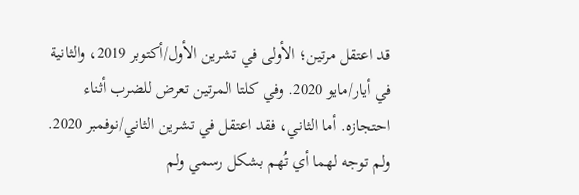قد اعتقل مرتين؛ الأولى في تشرين الأول/أكتوبر 2019، والثانية في أيار/مايو 2020. وفي كلتا المرتين تعرض للضرب أثناء احتجازه. أما الثاني، فقد اعتقل في تشرين الثاني/نوفمبر 2020. ولم توجه لهما أي تُهم بشكل رسمي ولم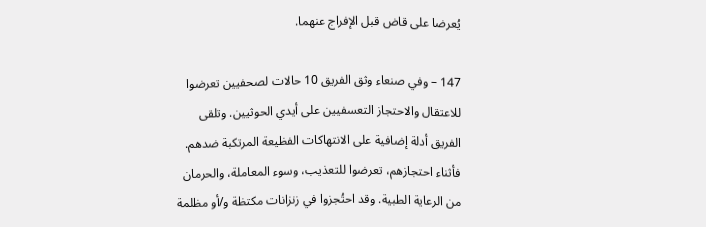يُعرضا على قاض قبل الإفراج عنهما.

147 – وفي صنعاء وثق الفريق 10 حالات لصحفيين تعرضوا للاعتقال والاحتجاز التعسفيين على أيدي الحوثيين. وتلقى الفريق أدلة إضافية على الانتهاكات الفظيعة المرتكبة ضدهم. فأثناء احتجازهم، تعرضوا للتعذيب، وسوء المعاملة، والحرمان من الرعاية الطبية. وقد احتُجزوا في زنزانات مكتظة و/أو مظلمة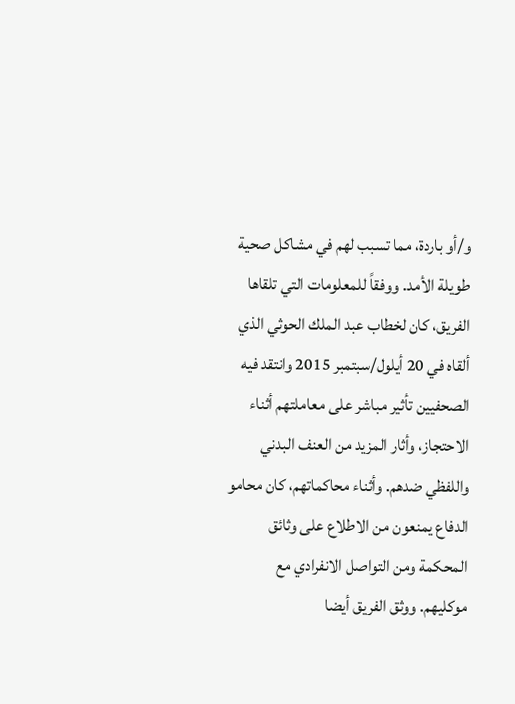و/أو باردة، مما تسبب لهم في مشاكل صحية طويلة الأمد. ووفقاً للمعلومات التي تلقاها الفريق، كان لخطاب عبد الملك الحوثي الذي ألقاه في 20 أيلول/سبتمبر 2015 وانتقد فيه الصحفيين تأثير مباشر على معاملتهم أثناء الاحتجاز، وأثار المزيد من العنف البدني واللفظي ضدهم. وأثناء محاكماتهم، كان محامو الدفاع يمنعون من الاطلاع على وثائق المحكمة ومن التواصل الانفرادي مع موكليهم. ووثق الفريق أيضا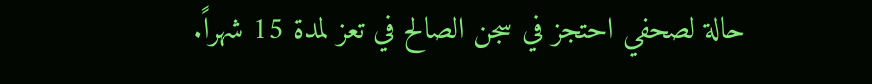حالة لصحفي احتجز في سجن الصالح في تعز لمدة 15 شهراً.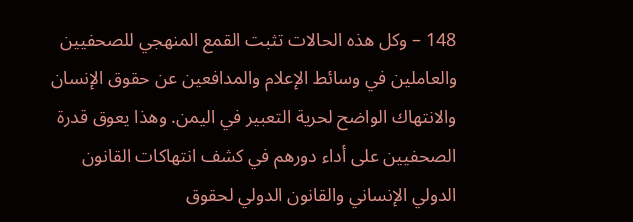148 – وكل هذه الحالات تثبت القمع المنهجي للصحفيين والعاملين في وسائط الإعلام والمدافعين عن حقوق الإنسان والانتهاك الواضح لحرية التعبير في اليمن. وهذا يعوق قدرة الصحفيين على أداء دورهم في كشف انتهاكات القانون الدولي الإنساني والقانون الدولي لحقوق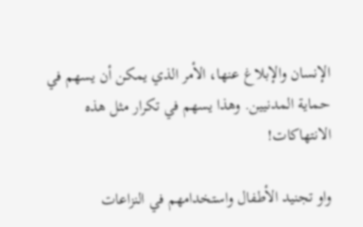الإنسان والإبلاغ عنها، الأمر الذي يمكن أن يسهم في حماية المدنيين. وهذا يسهم في تكرار مثل هذه الانتهاكات!

واو تجنيد الأطفال واستخدامهم في النزاعات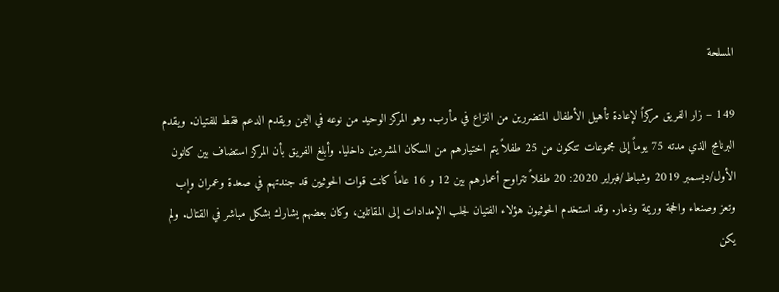المسلحة

149 – زار الفريق مركزاً لإعادة تأهيل الأطفال المتضررين من النزاع في مأرب. وهو المركز الوحيد من نوعه في اليمن ويقدم الدعم فقط للفتيان. ويقدم البرنامج الذي مدته 75 يوماً إلى مجموعات تتكون من 25 طفلاً يتم اختيارهم من السكان المشردين داخليا. وأبلغ الفريق بأن المركز استضاف بين كانون الأول/ديسمبر 2019 وشباط/فبراير 2020: 20 طفلاً تتراوح أعمارهم بين 12 و 16 عاماً كانت قوات الحوثيين قد جندتهم في صعدة وعمران وإب وتعز وصنعاء والحجة وريمة وذمار. وقد استخدم الحوثيون هؤلاء الفتيان لجلب الإمدادات إلى المقاتلين، وكان بعضهم يشارك بشكل مباشر في القتال. ولم يكن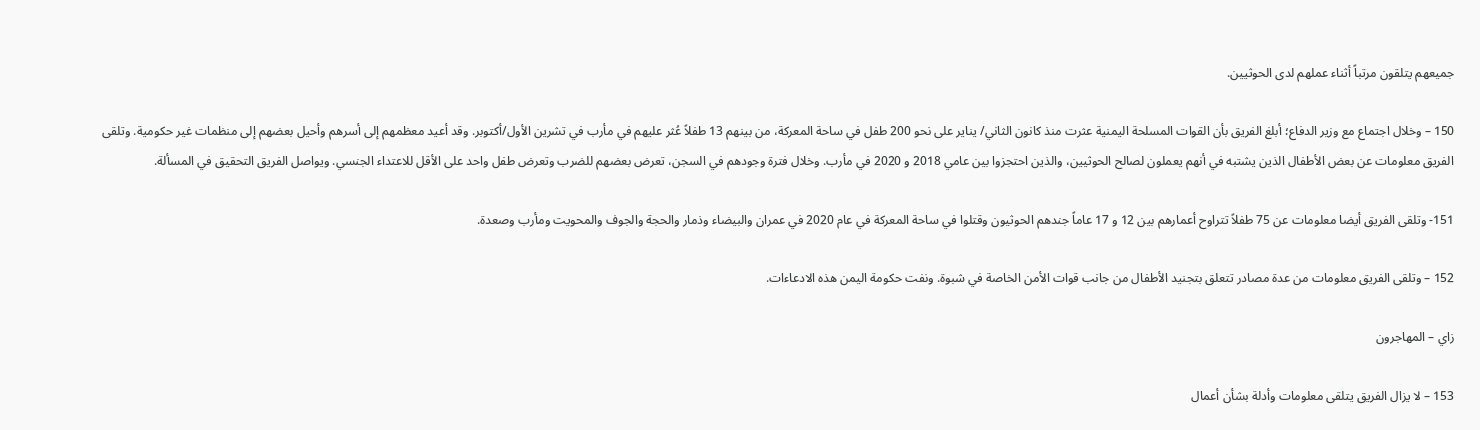جميعهم يتلقون مرتباً أثناء عملهم لدى الحوثيين.

150 – وخلال اجتماع مع وزير الدفاع؛ أبلغ الفريق بأن القوات المسلحة اليمنية عثرت منذ كانون الثاني/ يناير على نحو 200 طفل في ساحة المعركة، من بينهم 13 طفلاً عُثر عليهم في مأرب في تشرين الأول/أكتوبر. وقد أعيد معظمهم إلى أسرهم وأحيل بعضهم إلى منظمات غير حكومية. وتلقى الفريق معلومات عن بعض الأطفال الذين يشتبه في أنهم يعملون لصالح الحوثيين، والذين احتجزوا بين عامي 2018 و 2020 في مأرب. وخلال فترة وجودهم في السجن، تعرض بعضهم للضرب وتعرض طفل واحد على الأقل للاعتداء الجنسي. ويواصل الفريق التحقيق في المسألة.

151- وتلقى الفريق أيضا معلومات عن 75 طفلاً تتراوح أعمارهم بين 12 و 17 عاماً جندهم الحوثيون وقتلوا في ساحة المعركة في عام 2020 في عمران والبيضاء وذمار والحجة والجوف والمحويت ومأرب وصعدة.

152 – وتلقى الفريق معلومات من عدة مصادر تتعلق بتجنيد الأطفال من جانب قوات الأمن الخاصة في شبوة. ونفت حكومة اليمن هذه الادعاءات.

زاي – المهاجرون

153 – لا يزال الفريق يتلقى معلومات وأدلة بشأن أعمال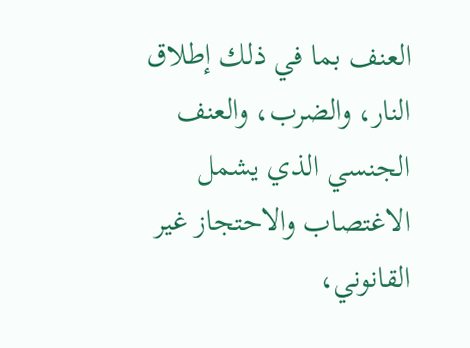العنف بما في ذلك إطلاق النار، والضرب، والعنف الجنسي الذي يشمل الاغتصاب والاحتجاز غير القانوني،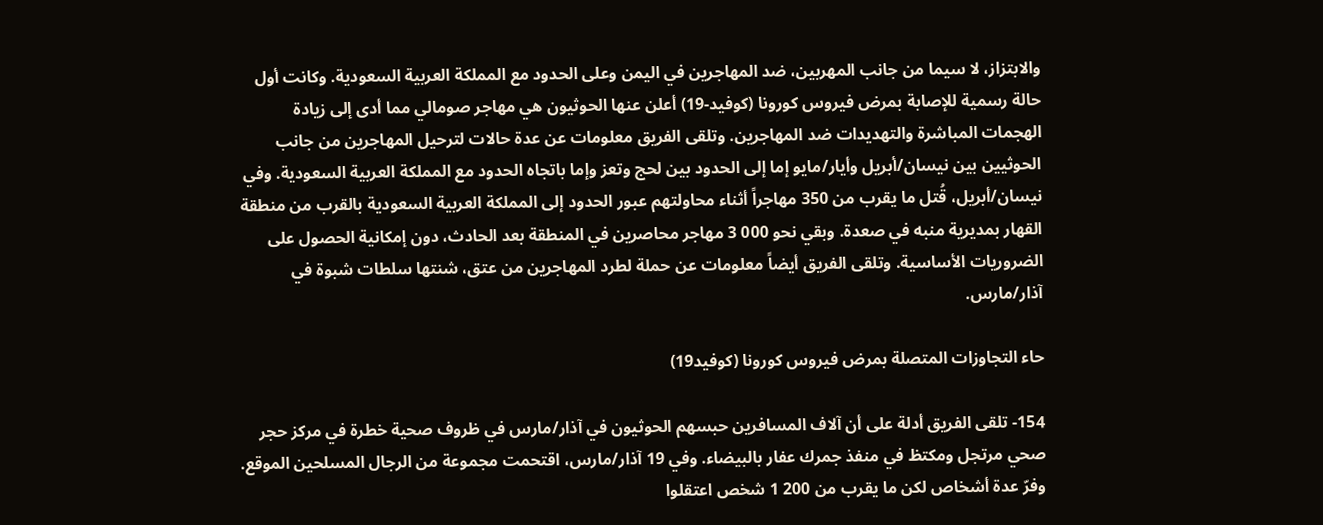والابتزاز، لا سيما من جانب المهربين، ضد المهاجرين في اليمن وعلى الحدود مع المملكة العربية السعودية. وكانت أول حالة رسمية للإصابة بمرض فيروس كورونا (كوفيد-19) أعلن عنها الحوثيون هي مهاجر صومالي مما أدى إلى زيادة الهجمات المباشرة والتهديدات ضد المهاجرين. وتلقى الفريق معلومات عن عدة حالات لترحيل المهاجرين من جانب الحوثيين بين نيسان/أبريل وأيار/مايو إما إلى الحدود بين لحج وتعز وإما باتجاه الحدود مع المملكة العربية السعودية. وفي نيسان/أبريل، قُتل ما يقرب من 350 مهاجراً أثناء محاولتهم عبور الحدود إلى المملكة العربية السعودية بالقرب من منطقة القهار بمديرية منبه في صعدة. وبقي نحو 000 3 مهاجر محاصرين في المنطقة بعد الحادث، دون إمكانية الحصول على الضروريات الأساسية. وتلقى الفريق أيضاً معلومات عن حملة لطرد المهاجرين من عتق، شنتها سلطات شبوة في آذار/مارس.

حاء التجاوزات المتصلة بمرض فيروس كورونا (كوفيد19)

154- تلقى الفريق أدلة على أن آلاف المسافرين حبسهم الحوثيون في آذار/مارس في ظروف صحية خطرة في مركز حجر صحي مرتجل ومكتظ في منفذ جمرك عفار بالبيضاء. وفي 19 آذار/مارس، اقتحمت مجموعة من الرجال المسلحين الموقع. وفرّ عدة أشخاص لكن ما يقرب من 200 1 شخص اعتقلوا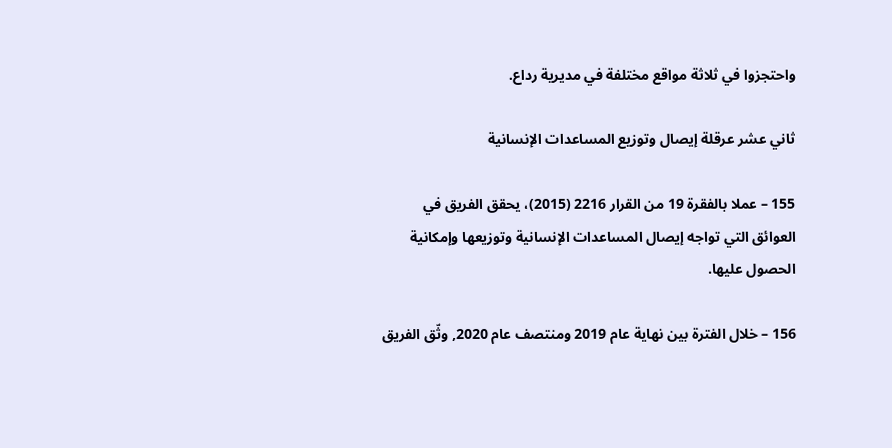واحتجزوا في ثلاثة مواقع مختلفة في مديرية رداع.

ثاني عشر عرقلة إيصال وتوزيع المساعدات الإنسانية

155 – عملا بالفقرة 19 من القرار 2216 (2015)، يحقق الفريق في العوائق التي تواجه إيصال المساعدات الإنسانية وتوزيعها وإمكانية الحصول عليها.

156 – خلال الفترة بين نهاية عام 2019 ومنتصف عام 2020, وثّق الفريق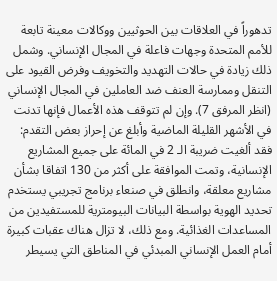تدهوراً في العلاقات بين الحوثيين ووكالات معينة تابعة للأمم المتحدة وجهات فاعلة في المجال الإنساني. وشمل ذلك زيادة في حالات التهديد والتخويف وفرض القيود على التنقل وممارسة العنف ضد العاملين في المجال الإنساني (انظر المرفق 7). وإن لم تتوقف هذه الأعمال فإنها تدنت في الأشهر القليلة الماضية وأبلغ عن إحراز بعض التقدم: فقد ألغيت ضريبة الـ 2 في المائة على جميع المشاريع الإنسانية، وتمت الموافقة على أكثر من 130 اتفاقا بشأن مشاريع معلقة، وانطلق في صنعاء برنامج تجريبي يستخدم تحديد الهوية بواسطة البيانات البيومترية للمستفيدين من المساعدات الغذائية. ومع ذلك، لا تزال هناك عقبات كبيرة أمام العمل الإنساني المبدئي في المناطق التي يسيطر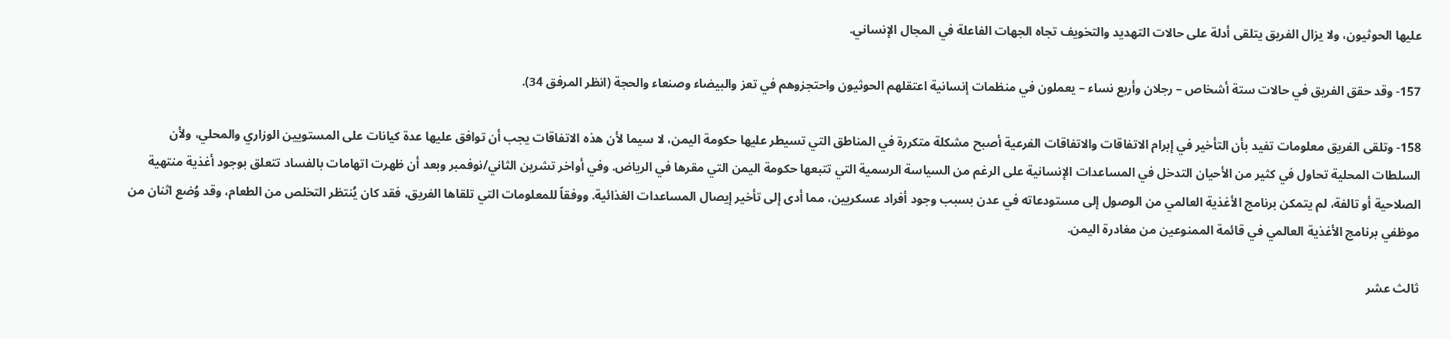عليها الحوثيون، ولا يزال الفريق يتلقى أدلة على حالات التهديد والتخويف تجاه الجهات الفاعلة في المجال الإنساني.

157- وقد حقق الفريق في حالات ستة أشخاص – رجلان وأربع نساء – يعملون في منظمات إنسانية اعتقلهم الحوثيون واحتجزوهم في تعز والبيضاء وصنعاء والحجة (انظر المرفق 34).

158- وتلقى الفريق معلومات تفيد بأن التأخير في إبرام الاتفاقات والاتفاقات الفرعية أصبح مشكلة متكررة في المناطق التي تسيطر عليها حكومة اليمن، لا سيما لأن هذه الاتفاقات يجب أن توافق عليها عدة كيانات على المستويين الوزاري والمحلي، ولأن السلطات المحلية تحاول في كثير من الأحيان التدخل في المساعدات الإنسانية على الرغم من السياسة الرسمية التي تتبعها حكومة اليمن التي مقرها في الرياض. وفي أواخر تشرين الثاني/نوفمبر وبعد أن ظهرت اتهامات بالفساد تتعلق بوجود أغذية منتهية الصلاحية أو تالفة، لم يتمكن برنامج الأغذية العالمي من الوصول إلى مستودعاته في عدن بسبب وجود أفراد عسكريين، مما أدى إلى تأخير إيصال المساعدات الغذائية. ووفقاً للمعلومات التي تلقاها الفريق، فقد كان يُنتظر التخلص من الطعام، وقد وُضع اثنان من موظفي برنامج الأغذية العالمي في قائمة الممنوعين من مغادرة اليمن.

ثالث عشر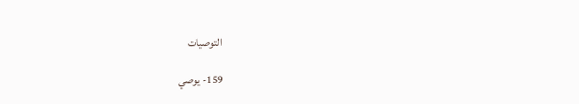التوصيات

159- يوصي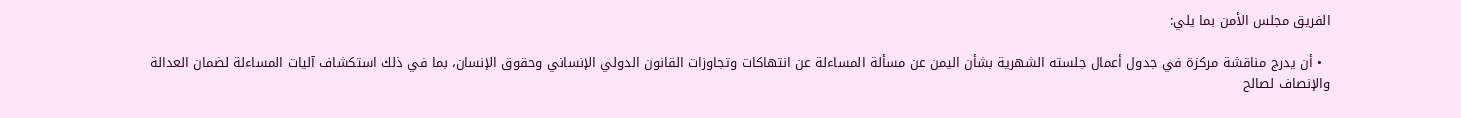الفريق مجلس الأمن بما يلي:

  • أن يدرج مناقشة مركزة في جدول أعمال جلسته الشهرية بشأن اليمن عن مسألة المساءلة عن انتهاكات وتجاوزات القانون الدولي الإنساني وحقوق الإنسان، بما في ذلك استكشاف آليات المساءلة لضمان العدالة والإنصاف لصالح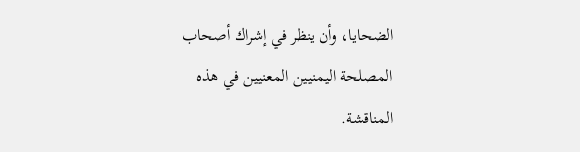الضحايا، وأن ينظر في إشراك أصحاب المصلحة اليمنيين المعنيين في هذه المناقشة.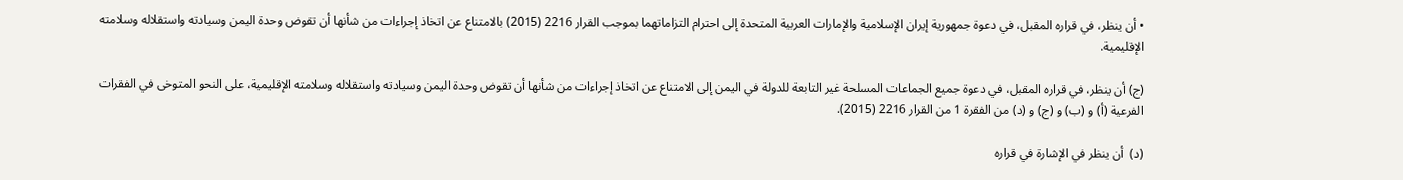• أن ينظر، في قراره المقبل، في دعوة جمهورية إيران الإسلامية والإمارات العربية المتحدة إلى احترام التزاماتهما بموجب القرار 2216 (2015) بالامتناع عن اتخاذ إجراءات من شأنها أن تقوض وحدة اليمن وسيادته واستقلاله وسلامته الإقليمية.

(ج) أن ينظر، في قراره المقبل، في دعوة جميع الجماعات المسلحة غير التابعة للدولة في اليمن إلى الامتناع عن اتخاذ إجراءات من شأنها أن تقوض وحدة اليمن وسيادته واستقلاله وسلامته الإقليمية، على النحو المتوخى في الفقرات الفرعية (أ) و (ب) و (ج) و (د) من الفقرة 1 من القرار 2216 (2015).

(د)  أن ينظر في الإشارة في قراره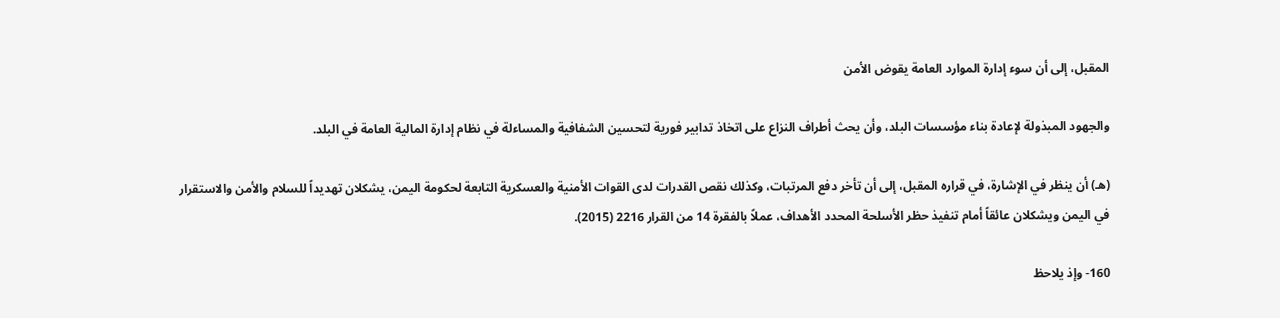المقبل، إلى أن سوء إدارة الموارد العامة يقوض الأمن

والجهود المبذولة لإعادة بناء مؤسسات البلد، وأن يحث أطراف النزاع على اتخاذ تدابير فورية لتحسين الشفافية والمساءلة في نظام إدارة المالية العامة في البلد.

(هـ) أن ينظر في الإشارة، في قراره المقبل، إلى أن تأخر دفع المرتبات، وكذلك نقص القدرات لدى القوات الأمنية والعسكرية التابعة لحكومة اليمن، يشكلان تهديداً للسلام والأمن والاستقرار في اليمن ويشكلان عائقاً أمام تنفيذ حظر الأسلحة المحدد الأهداف، عملاً بالفقرة 14 من القرار 2216 (2015).

160- وإذ يلاحظ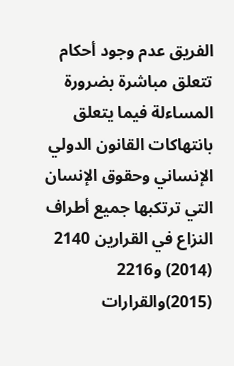الفريق عدم وجود أحكام تتعلق مباشرة بضرورة المساءلة فيما يتعلق بانتهاكات القانون الدولي الإنساني وحقوق الإنسان التي ترتكبها جميع أطراف النزاع في القرارين 2140 (2014) و2216  (2015)والقرارات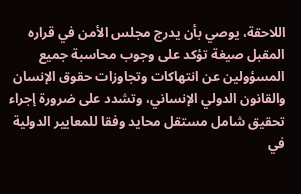اللاحقة، يوصي بأن يدرج مجلس الأمن في قراره المقبل صيغة تؤكد على وجوب محاسبة جميع المسؤولين عن انتهاكات وتجاوزات حقوق الإنسان والقانون الدولي الإنساني، وتشدد على ضرورة إجراء تحقيق شامل مستقل محايد وفقا للمعايير الدولية في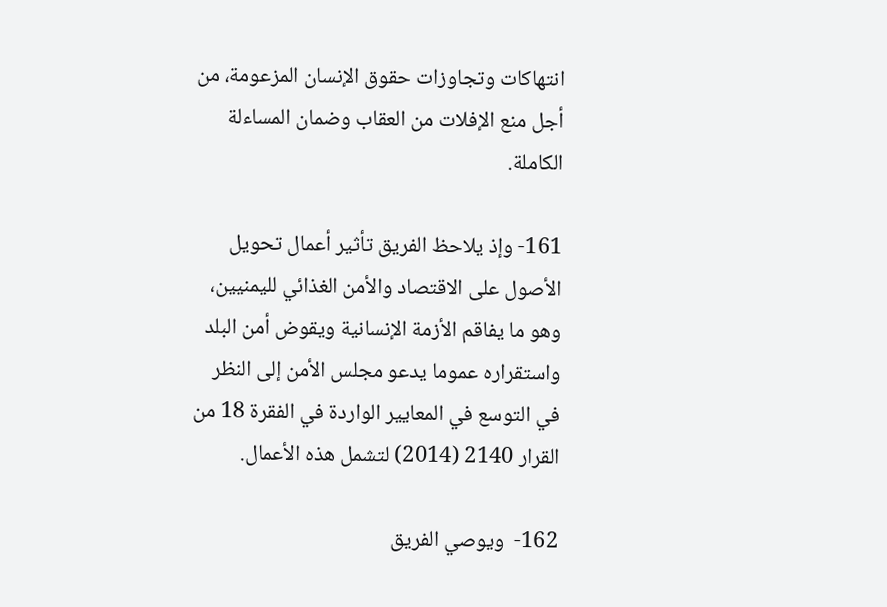انتهاكات وتجاوزات حقوق الإنسان المزعومة، من أجل منع الإفلات من العقاب وضمان المساءلة الكاملة.

161- وإذ يلاحظ الفريق تأثير أعمال تحويل الأصول على الاقتصاد والأمن الغذائي لليمنيين، وهو ما يفاقم الأزمة الإنسانية ويقوض أمن البلد واستقراره عموما يدعو مجلس الأمن إلى النظر في التوسع في المعايير الواردة في الفقرة 18 من القرار 2140 (2014) لتشمل هذه الأعمال.

162-  ويوصي الفريق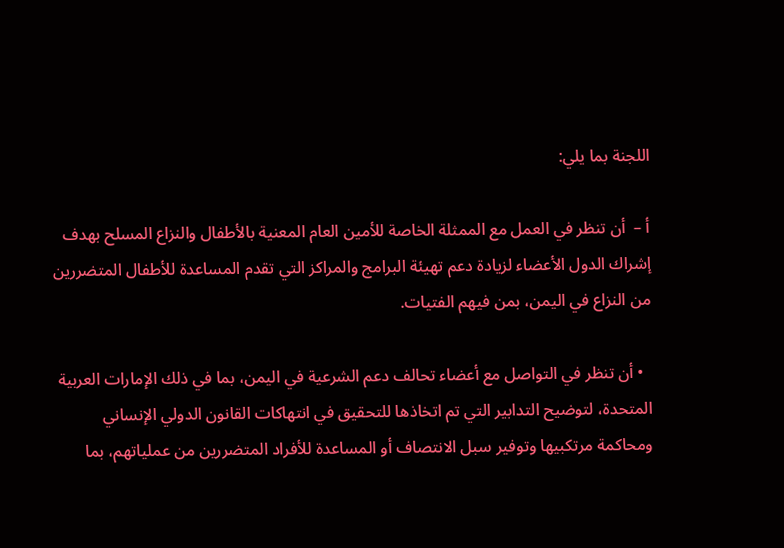اللجنة بما يلي:

أ –  أن تنظر في العمل مع الممثلة الخاصة للأمين العام المعنية بالأطفال والنزاع المسلح بهدف إشراك الدول الأعضاء لزيادة دعم تهيئة البرامج والمراكز التي تقدم المساعدة للأطفال المتضررين من النزاع في اليمن، بمن فيهم الفتيات.

  • أن تنظر في التواصل مع أعضاء تحالف دعم الشرعية في اليمن، بما في ذلك الإمارات العربية المتحدة، لتوضيح التدابير التي تم اتخاذها للتحقيق في انتهاكات القانون الدولي الإنساني ومحاكمة مرتكبيها وتوفير سبل الانتصاف أو المساعدة للأفراد المتضررين من عملياتهم، بما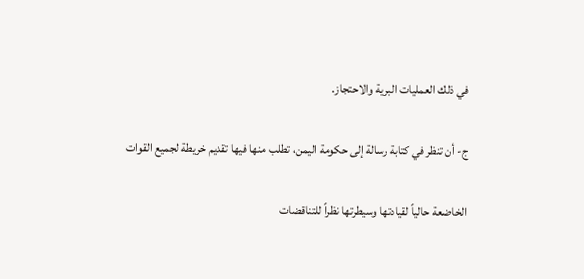في ذلك العمليات البرية والاحتجاز.

ج- أن تنظر في كتابة رسالة إلى حكومة اليمن، تطلب منها فيها تقديم خريطة لجميع القوات

الخاضعة حالياً لقيادتها وسيطرتها نظراً للتناقضات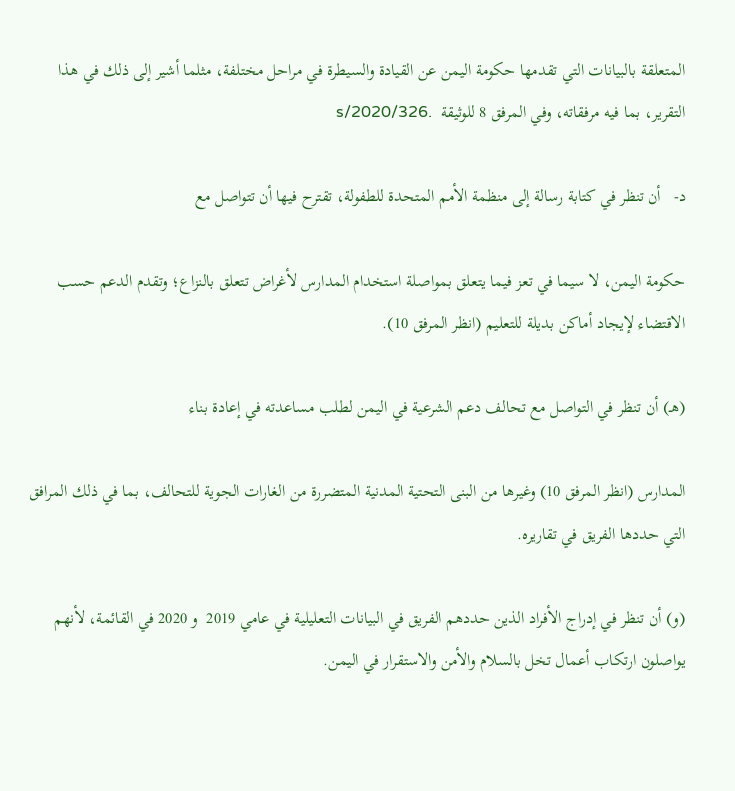المتعلقة بالبيانات التي تقدمها حكومة اليمن عن القيادة والسيطرة في مراحل مختلفة، مثلما أشير إلى ذلك في هذا التقرير، بما فيه مرفقاته، وفي المرفق 8 للوثيقة  .s/2020/326

د-   أن تنظر في كتابة رسالة إلى منظمة الأمم المتحدة للطفولة، تقترح فيها أن تتواصل مع

حكومة اليمن، لا سيما في تعز فيما يتعلق بمواصلة استخدام المدارس لأغراض تتعلق بالنزاع؛ وتقدم الدعم حسب الاقتضاء لإيجاد أماكن بديلة للتعليم (انظر المرفق 10).

(هـ) أن تنظر في التواصل مع تحالف دعم الشرعية في اليمن لطلب مساعدته في إعادة بناء

المدارس (انظر المرفق 10) وغيرها من البنى التحتية المدنية المتضررة من الغارات الجوية للتحالف، بما في ذلك المرافق التي حددها الفريق في تقاريره.

(و) أن تنظر في إدراج الأفراد الذين حددهم الفريق في البيانات التعليلية في عامي 2019  و 2020 في القائمة، لأنهم يواصلون ارتكاب أعمال تخل بالسلام والأمن والاستقرار في اليمن.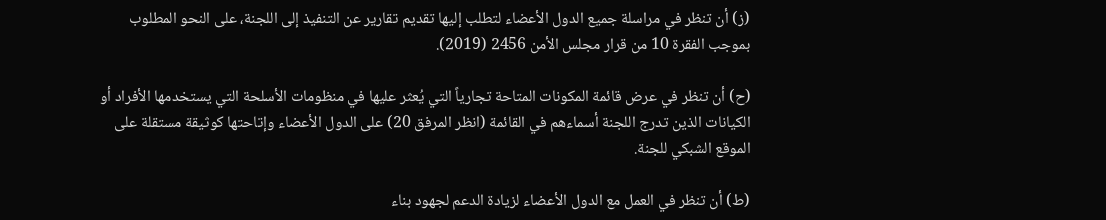(ز) أن تنظر في مراسلة جميع الدول الأعضاء لتطلب إليها تقديم تقارير عن التنفيذ إلى اللجنة، على النحو المطلوب بموجب الفقرة 10 من قرار مجلس الأمن 2456 (2019).

(ح) أن تنظر في عرض قائمة المكونات المتاحة تجارياً التي يُعثر عليها في منظومات الأسلحة التي يستخدمها الأفراد أو الكيانات الذين تدرج اللجنة أسماءهم في القائمة (انظر المرفق 20) على الدول الأعضاء وإتاحتها كوثيقة مستقلة على الموقع الشبكي للجنة.

(ط) أن تنظر في العمل مع الدول الأعضاء لزيادة الدعم لجهود بناء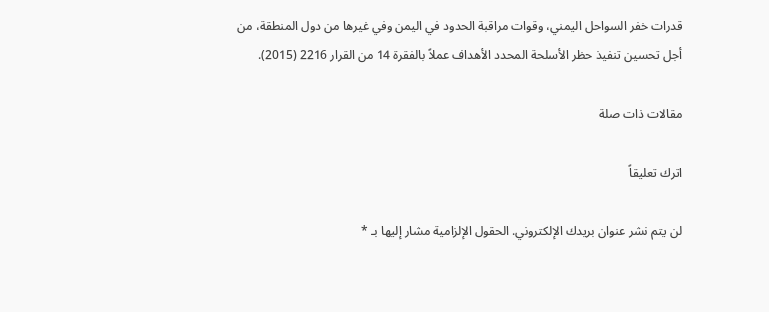قدرات خفر السواحل اليمني، وقوات مراقبة الحدود في اليمن وفي غيرها من دول المنطقة، من أجل تحسين تنفيذ حظر الأسلحة المحدد الأهداف عملاً بالفقرة 14 من القرار 2216 (2015).

مقالات ذات صلة

اترك تعليقاً

لن يتم نشر عنوان بريدك الإلكتروني. الحقول الإلزامية مشار إليها بـ *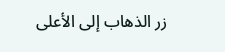زر الذهاب إلى الأعلى